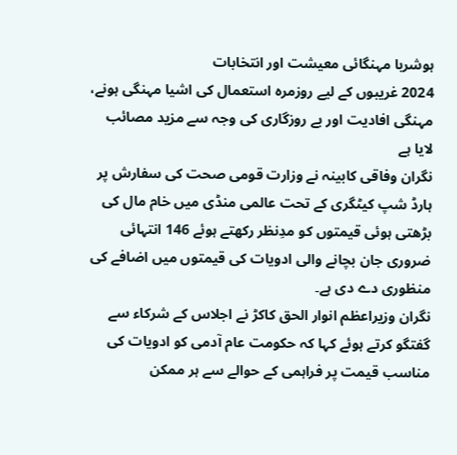ہوشربا مہنگائی معیشت اور انتخابات
2024 غریبوں کے لیے روزمرہ استعمال کی اشیا مہنگی ہونے، مہنگی افادیت اور بے روزگاری کی وجہ سے مزید مصائب لایا ہے
نگران وفاقی کابینہ نے وزارت قومی صحت کی سفارش پر ہارڈ شپ کیٹگری کے تحت عالمی منڈی میں خام مال کی بڑھتی ہوئی قیمتوں کو مدِنظر رکھتے ہوئے 146 انتہائی ضروری جان بچانے والی ادویات کی قیمتوں میں اضافے کی منظوری دے دی ہے۔
نگران وزیراعظم انوار الحق کاکڑ نے اجلاس کے شرکاء سے گفتگو کرتے ہوئے کہا کہ حکومت عام آدمی کو ادویات کی مناسب قیمت پر فراہمی کے حوالے سے ہر ممکن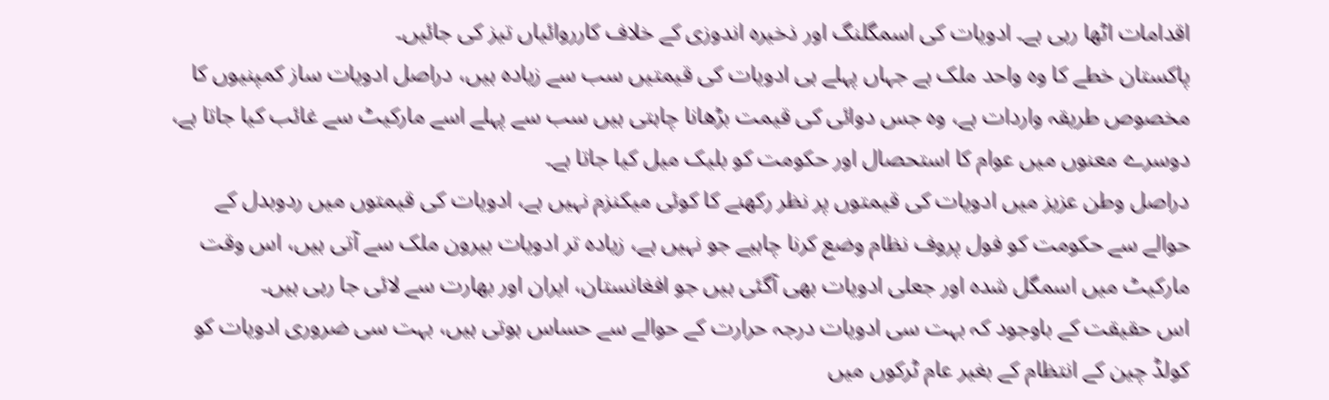اقدامات اٹھا رہی ہے۔ ادویات کی اسمگلنگ اور ذخیرہ اندوزی کے خلاف کارروائیاں تیز کی جائیں۔
پاکستان خطے کا وہ واحد ملک ہے جہاں پہلے ہی ادویات کی قیمتیں سب سے زیادہ ہیں، دراصل ادویات ساز کمپنیوں کا مخصوص طریقہ واردات ہے، وہ جس دوائی کی قیمت بڑھانا چاہتی ہیں سب سے پہلے اسے مارکیٹ سے غائب کیا جاتا ہے، دوسرے معنوں میں عوام کا استحصال اور حکومت کو بلیک میل کیا جاتا ہے۔
دراصل وطن عزیز میں ادویات کی قیمتوں پر نظر رکھنے کا کوئی میکنزم نہیں ہے، ادویات کی قیمتوں میں ردوبدل کے حوالے سے حکومت کو فول پروف نظام وضع کرنا چاہیے جو نہیں ہے، زیادہ تر ادویات بیرون ملک سے آتی ہیں، اس وقت مارکیٹ میں اسمگل شدہ اور جعلی ادویات بھی آگئی ہیں جو افغانستان، ایران اور بھارت سے لائی جا رہی ہیں۔
اس حقیقت کے باوجود کہ بہت سی ادویات درجہ حرارت کے حوالے سے حساس ہوتی ہیں، بہت سی ضروری ادویات کو کولڈ چین کے انتظام کے بغیر عام ٹرکوں میں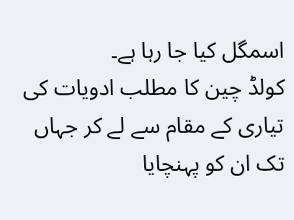اسمگل کیا جا رہا ہے۔
کولڈ چین کا مطلب ادویات کی تیاری کے مقام سے لے کر جہاں تک ان کو پہنچایا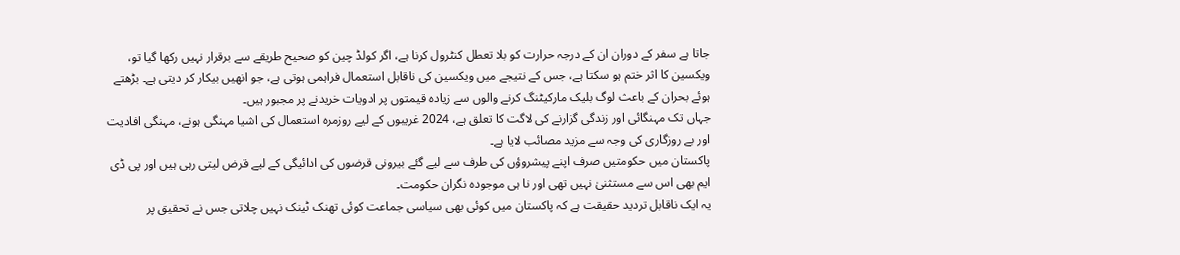جاتا ہے سفر کے دوران ان کے درجہ حرارت کو بلا تعطل کنٹرول کرنا ہے، اگر کولڈ چین کو صحیح طریقے سے برقرار نہیں رکھا گیا تو، ویکسین کا اثر ختم ہو سکتا ہے، جس کے نتیجے میں ویکسین کی ناقابل استعمال فراہمی ہوتی ہے، جو انھیں بیکار کر دیتی ہے۔ بڑھتے ہوئے بحران کے باعث لوگ بلیک مارکیٹنگ کرنے والوں سے زیادہ قیمتوں پر ادویات خریدنے پر مجبور ہیں۔
جہاں تک مہنگائی اور زندگی گزارنے کی لاگت کا تعلق ہے، 2024 غریبوں کے لیے روزمرہ استعمال کی اشیا مہنگی ہونے، مہنگی افادیت اور بے روزگاری کی وجہ سے مزید مصائب لایا ہے۔
پاکستان میں حکومتیں صرف اپنے پیشروؤں کی طرف سے لیے گئے بیرونی قرضوں کی ادائیگی کے لیے قرض لیتی رہی ہیں اور پی ڈی ایم بھی اس سے مستثنیٰ نہیں تھی اور نا ہی موجودہ نگران حکومت۔
یہ ایک ناقابل تردید حقیقت ہے کہ پاکستان میں کوئی بھی سیاسی جماعت کوئی تھنک ٹینک نہیں چلاتی جس نے تحقیق پر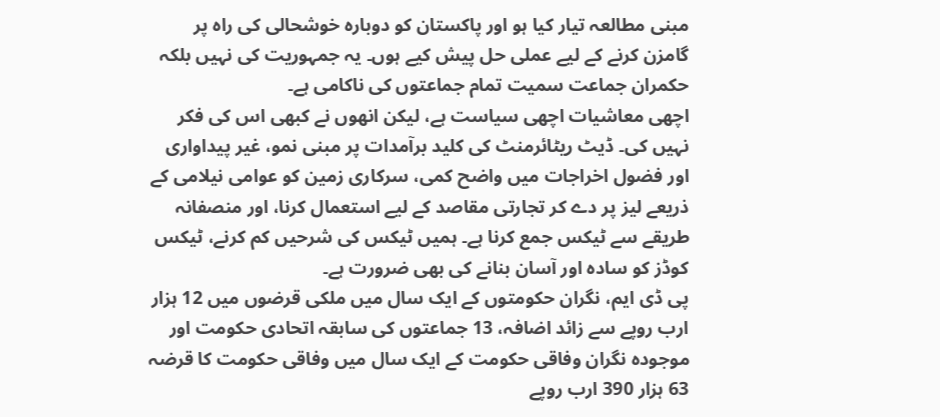مبنی مطالعہ تیار کیا ہو اور پاکستان کو دوبارہ خوشحالی کی راہ پر گامزن کرنے کے لیے عملی حل پیش کیے ہوں۔ یہ جمہوریت کی نہیں بلکہ حکمران جماعت سمیت تمام جماعتوں کی ناکامی ہے۔
اچھی معاشیات اچھی سیاست ہے، لیکن انھوں نے کبھی اس کی فکر نہیں کی۔ ڈیٹ ریٹائرمنٹ کی کلید برآمدات پر مبنی نمو، غیر پیداواری اور فضول اخراجات میں واضح کمی، سرکاری زمین کو عوامی نیلامی کے ذریعے لیز پر دے کر تجارتی مقاصد کے لیے استعمال کرنا، اور منصفانہ طریقے سے ٹیکس جمع کرنا ہے۔ ہمیں ٹیکس کی شرحیں کم کرنے، ٹیکس کوڈز کو سادہ اور آسان بنانے کی بھی ضرورت ہے۔
پی ڈی ایم، نگران حکومتوں کے ایک سال میں ملکی قرضوں میں 12 ہزار ارب روپے سے زائد اضافہ، 13 جماعتوں کی سابقہ اتحادی حکومت اور موجودہ نگران وفاقی حکومت کے ایک سال میں وفاقی حکومت کا قرضہ 63 ہزار 390 ارب روپے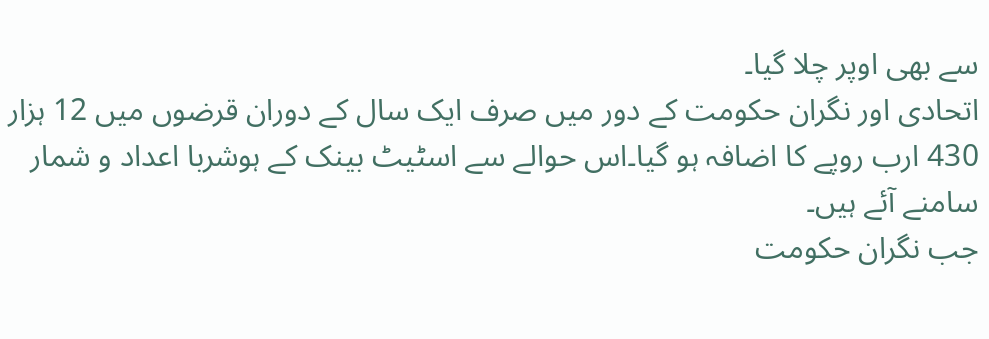سے بھی اوپر چلا گیا۔
اتحادی اور نگران حکومت کے دور میں صرف ایک سال کے دوران قرضوں میں 12 ہزار 430 ارب روپے کا اضافہ ہو گیا۔اس حوالے سے اسٹیٹ بینک کے ہوشربا اعداد و شمار سامنے آئے ہیں۔
جب نگران حکومت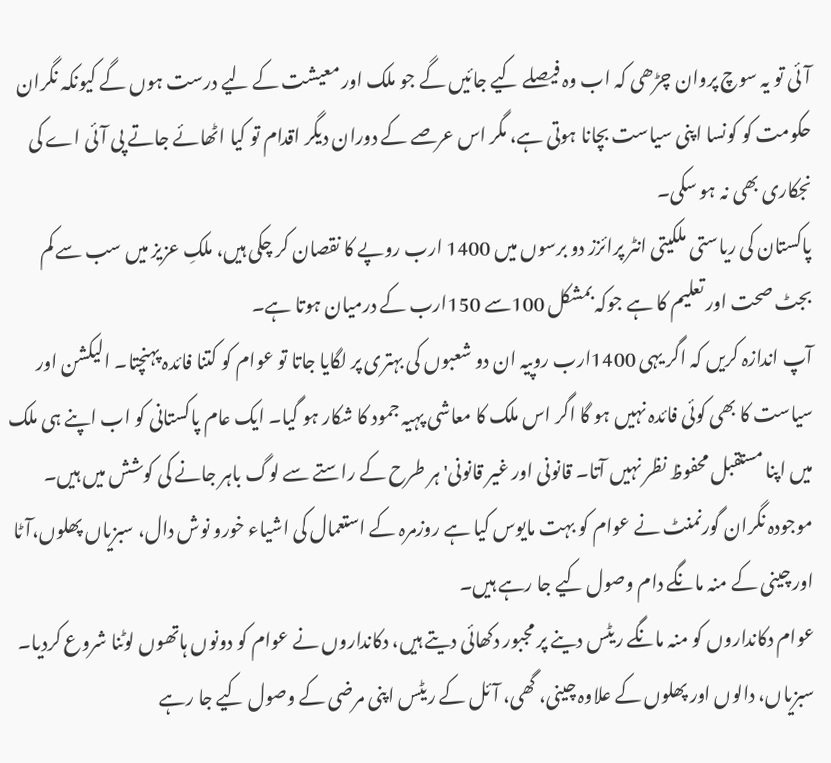آئی تو یہ سوچ پروان چڑھی کہ اب وہ فیصلے کیے جائیں گے جو ملک اور معیشت کے لیے درست ہوں گے کیونکہ نگران حکومت کو کونسا اپنی سیاست بچانا ہوتی ہے، مگر اس عرصے کے دوران دیگر اقدام تو کیا اٹھائے جاتے پی آئی اے کی نجکاری بھی نہ ہو سکی۔
پاکستان کی ریاستی ملکیتی انٹر پرائزز دو برسوں میں 1400 ارب روپے کا نقصان کر چکی ہیں، ملکِ عزیز میں سب سے کم بجٹ صحت اور تعلیم کا ہے جوکہ بمشکل 100سے 150ارب کے درمیان ہوتا ہے۔
آپ اندازہ کریں کہ اگر یہی 1400ارب روپیہ ان دو شعبوں کی بہتری پر لگایا جاتا تو عوام کو کتنا فائدہ پہنچتا۔ الیکشن اور سیاست کا بھی کوئی فائدہ نہیں ہو گا اگر اس ملک کا معاشی پہیہ جمود کا شکار ہو گیا۔ ایک عام پاکستانی کو اب اپنے ہی ملک میں اپنا مستقبل محفوظ نظر نہیں آتا۔ قانونی اور غیر قانونی' ہر طرح کے راستے سے لوگ باہر جانے کی کوشش میں ہیں۔
موجودہ نگران گورنمنٹ نے عوام کو بہت مایوس کیا ہے روزمرہ کے استعمال کی اشیاء خورو نوش دال، سبزیاں پھلوں،آٹا اور چینی کے منہ مانگے دام وصول کیے جا رہے ہیں۔
عوام دکانداروں کو منہ مانگے ریٹس دینے پر مجبور دکھائی دیتے ہیں، دکانداروں نے عوام کو دونوں ہاتھوں لوٹنا شروع کردیا۔ سبزیاں، دالوں اور پھلوں کے علاوہ چینی، گھی، آئل کے ریٹس اپنی مرضی کے وصول کیے جا رہے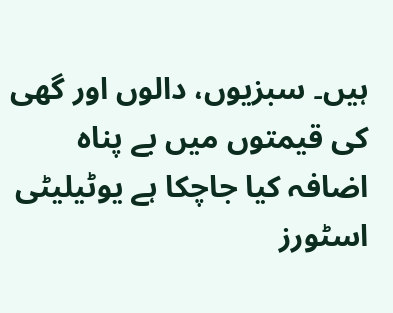ہیں۔ سبزیوں، دالوں اور گھی کی قیمتوں میں بے پناہ اضافہ کیا جاچکا ہے یوٹیلیٹی اسٹورز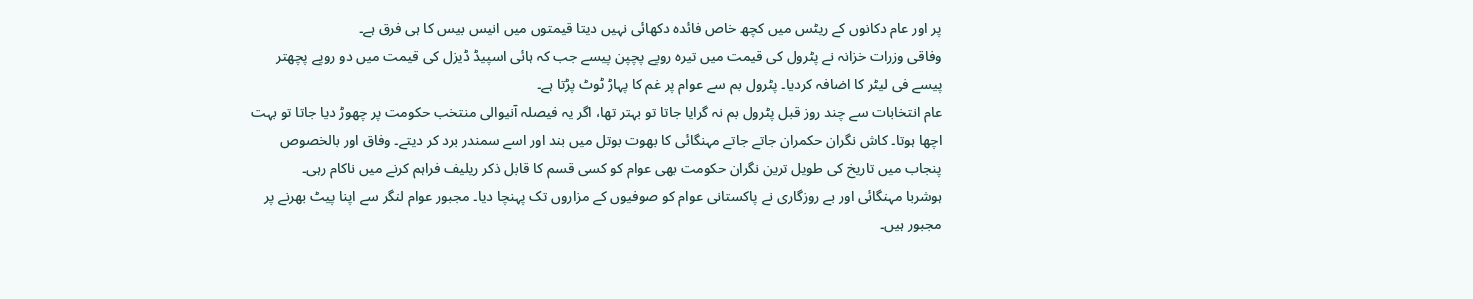پر اور عام دکانوں کے ریٹس میں کچھ خاص فائدہ دکھائی نہیں دیتا قیمتوں میں انیس بیس کا ہی فرق ہے۔
وفاقی وزرات خزانہ نے پٹرول کی قیمت میں تیرہ روپے پچپن پیسے جب کہ ہائی اسپیڈ ڈیزل کی قیمت میں دو روپے پچھتر پیسے فی لیٹر کا اضافہ کردیا۔ پٹرول بم سے عوام پر غم کا پہاڑ ٹوٹ پڑتا ہے۔
عام انتخابات سے چند روز قبل پٹرول بم نہ گرایا جاتا تو بہتر تھا، اگر یہ فیصلہ آنیوالی منتخب حکومت پر چھوڑ دیا جاتا تو بہت اچھا ہوتا۔ کاش نگران حکمران جاتے جاتے مہنگائی کا بھوت بوتل میں بند اور اسے سمندر برد کر دیتے۔ وفاق اور بالخصوص پنجاب میں تاریخ کی طویل ترین نگران حکومت بھی عوام کو کسی قسم کا قابل ذکر ریلیف فراہم کرنے میں ناکام رہی۔
ہوشربا مہنگائی اور بے روزگاری نے پاکستانی عوام کو صوفیوں کے مزاروں تک پہنچا دیا۔ مجبور عوام لنگر سے اپنا پیٹ بھرنے پر مجبور ہیں۔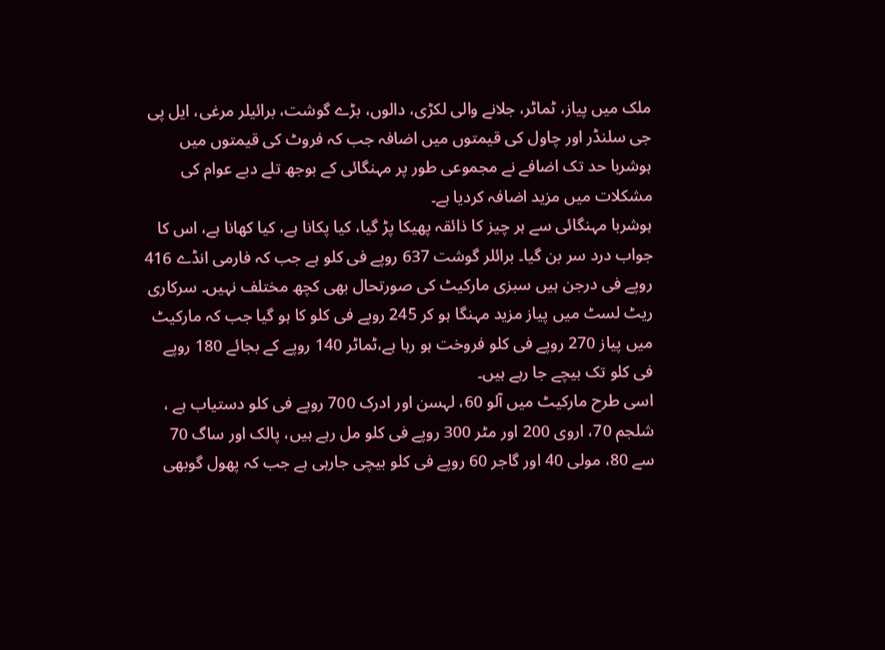ملک میں پیاز، ٹماٹر، جلانے والی لکڑی، دالوں، بڑے گوشت، برائیلر مرغی، ایل پی جی سلنڈر اور چاول کی قیمتوں میں اضافہ جب کہ فروٹ کی قیمتوں میں ہوشربا حد تک اضافے نے مجموعی طور پر مہنگائی کے بوجھ تلے دبے عوام کی مشکلات میں مزید اضافہ کردیا ہے۔
ہوشربا مہنگائی سے ہر چیز کا ذائقہ پھیکا پڑ گیا، کیا پکانا ہے، کیا کھانا ہے، اس کا جواب درد سر بن گیا۔ برائلر گوشت 637 روپے فی کلو ہے جب کہ فارمی انڈے 416 روپے فی درجن ہیں سبزی مارکیٹ کی صورتحال بھی کچھ مختلف نہیں۔ سرکاری ریٹ لسٹ میں پیاز مزید مہنگا ہو کر 245 روپے فی کلو کا ہو گیا جب کہ مارکیٹ میں پیاز 270 روپے فی کلو فروخت ہو رہا ہے،ٹماٹر 140 روپے کے بجائے 180 روپے فی کلو تک بیچے جا رہے ہیں۔
اسی طرح مارکیٹ میں آلو 60، لہسن اور ادرک 700 روپے فی کلو دستیاب ہے ، شلجم 70، اروی 200 اور مٹر 300 روپے فی کلو مل رہے ہیں، پالک اور ساگ 70 سے 80، مولی 40 اور گاجر 60 روپے فی کلو بیچی جارہی ہے جب کہ پھول گوبھی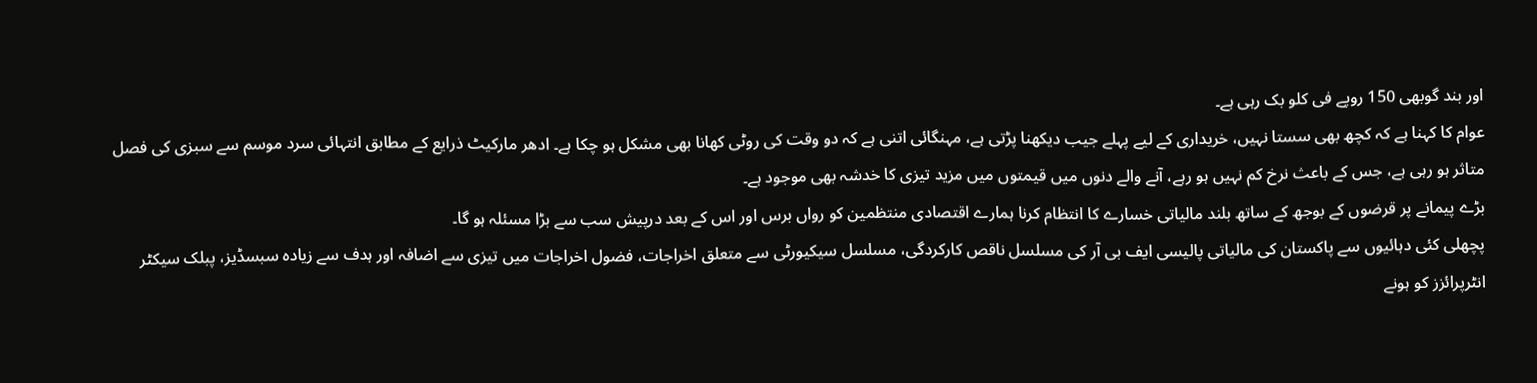اور بند گوبھی 150 روپے فی کلو بک رہی ہے۔
عوام کا کہنا ہے کہ کچھ بھی سستا نہیں، خریداری کے لیے پہلے جیب دیکھنا پڑتی ہے، مہنگائی اتنی ہے کہ دو وقت کی روٹی کھانا بھی مشکل ہو چکا ہے۔ ادھر مارکیٹ ذرایع کے مطابق انتہائی سرد موسم سے سبزی کی فصل متاثر ہو رہی ہے، جس کے باعث نرخ کم نہیں ہو رہے، آنے والے دنوں میں قیمتوں میں مزید تیزی کا خدشہ بھی موجود ہے۔
بڑے پیمانے پر قرضوں کے بوجھ کے ساتھ بلند مالیاتی خسارے کا انتظام کرنا ہمارے اقتصادی منتظمین کو رواں برس اور اس کے بعد درپیش سب سے بڑا مسئلہ ہو گا۔
پچھلی کئی دہائیوں سے پاکستان کی مالیاتی پالیسی ایف بی آر کی مسلسل ناقص کارکردگی، مسلسل سیکیورٹی سے متعلق اخراجات، فضول اخراجات میں تیزی سے اضافہ اور ہدف سے زیادہ سبسڈیز، پبلک سیکٹر انٹرپرائزز کو ہونے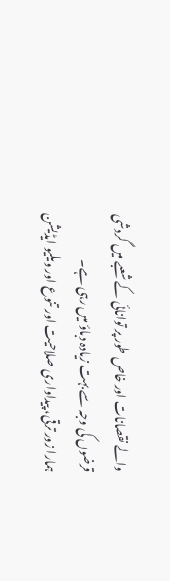والے نقصانات اور خاص طور پر توانائی کے شعبے میں گردشی قرضوں کی وجہ سے بہت زیادہ دباؤ میں رہی ہے۔
ہمارا زور ترقی، پیداواری صلاحیت اور تنوع اور ویلیو ایڈیشن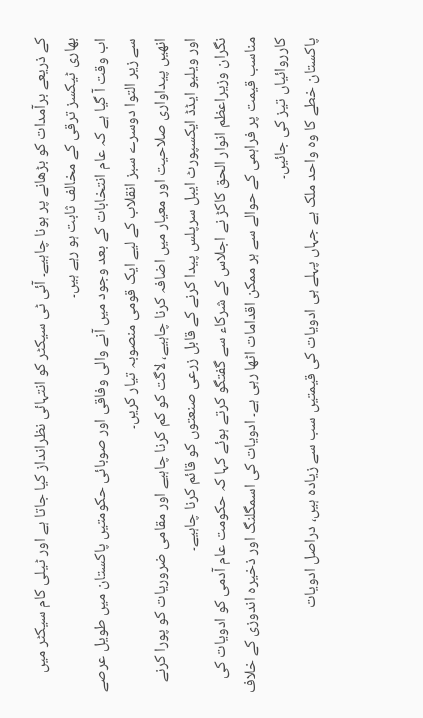کے ذریعے برآمدات کو بڑھانے پر ہونا چاہیے۔ آئی ٹی سیکٹر کو انتہائی نظرانداز کیا جاتا ہے اور ٹیلی کام سیکٹر میں بھاری ٹیکسز ترقی کے مخالف ثابت ہو رہے ہیں۔
اب وقت آ گیا ہے کہ عام انتخابات کے بعد وجود میں آنے والی وفاقی اور صوبائی حکومتیں پاکستان میں طویل عرصے سے زیر التوا دوسرے سبز انقلاب کے لیے ایک قومی منصوبہ تیار کریں۔
انھیں پیداواری صلاحیت اور معیار میں اضافہ کرنا چاہیے، لاگت کو کم کرنا چاہیے اور مقامی ضروریات کو پورا کرنے اور ویلیو ایڈڈ ایکسپورٹ ایبل سرپلس پیدا کرنے کے قابل زرعی صنعتوں کو قائم کرنا چاہیے۔
نگران وزیراعظم انوار الحق کاکڑ نے اجلاس کے شرکاء سے گفتگو کرتے ہوئے کہا کہ حکومت عام آدمی کو ادویات کی مناسب قیمت پر فراہمی کے حوالے سے ہر ممکن اقدامات اٹھا رہی ہے۔ ادویات کی اسمگلنگ اور ذخیرہ اندوزی کے خلاف کارروائیاں تیز کی جائیں۔
پاکستان خطے کا وہ واحد ملک ہے جہاں پہلے ہی ادویات کی قیمتیں سب سے زیادہ ہیں، دراصل ادویات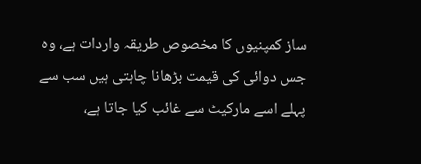ساز کمپنیوں کا مخصوص طریقہ واردات ہے، وہ جس دوائی کی قیمت بڑھانا چاہتی ہیں سب سے پہلے اسے مارکیٹ سے غائب کیا جاتا ہے،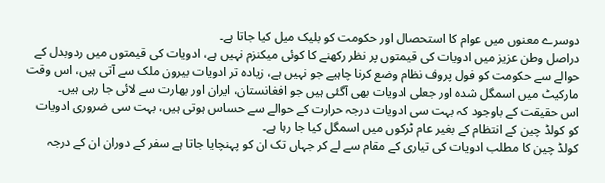دوسرے معنوں میں عوام کا استحصال اور حکومت کو بلیک میل کیا جاتا ہے۔
دراصل وطن عزیز میں ادویات کی قیمتوں پر نظر رکھنے کا کوئی میکنزم نہیں ہے، ادویات کی قیمتوں میں ردوبدل کے حوالے سے حکومت کو فول پروف نظام وضع کرنا چاہیے جو نہیں ہے، زیادہ تر ادویات بیرون ملک سے آتی ہیں، اس وقت مارکیٹ میں اسمگل شدہ اور جعلی ادویات بھی آگئی ہیں جو افغانستان، ایران اور بھارت سے لائی جا رہی ہیں۔
اس حقیقت کے باوجود کہ بہت سی ادویات درجہ حرارت کے حوالے سے حساس ہوتی ہیں، بہت سی ضروری ادویات کو کولڈ چین کے انتظام کے بغیر عام ٹرکوں میں اسمگل کیا جا رہا ہے۔
کولڈ چین کا مطلب ادویات کی تیاری کے مقام سے لے کر جہاں تک ان کو پہنچایا جاتا ہے سفر کے دوران ان کے درجہ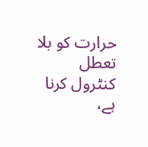حرارت کو بلا تعطل کنٹرول کرنا ہے،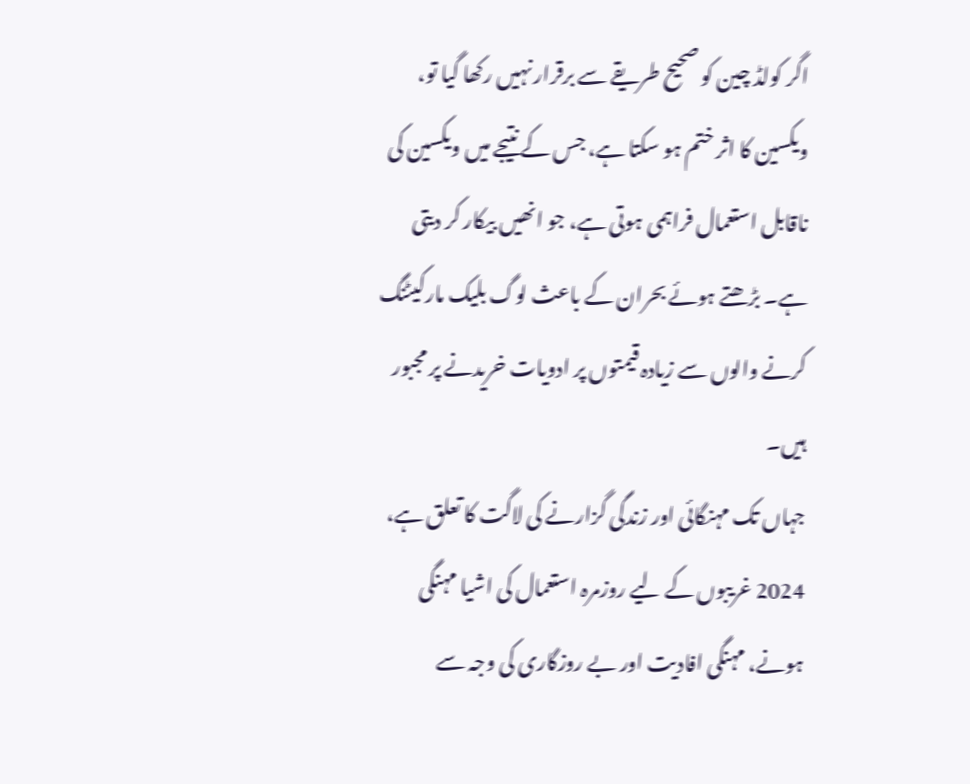اگر کولڈ چین کو صحیح طریقے سے برقرار نہیں رکھا گیا تو، ویکسین کا اثر ختم ہو سکتا ہے، جس کے نتیجے میں ویکسین کی ناقابل استعمال فراہمی ہوتی ہے، جو انھیں بیکار کر دیتی ہے۔ بڑھتے ہوئے بحران کے باعث لوگ بلیک مارکیٹنگ کرنے والوں سے زیادہ قیمتوں پر ادویات خریدنے پر مجبور ہیں۔
جہاں تک مہنگائی اور زندگی گزارنے کی لاگت کا تعلق ہے، 2024 غریبوں کے لیے روزمرہ استعمال کی اشیا مہنگی ہونے، مہنگی افادیت اور بے روزگاری کی وجہ سے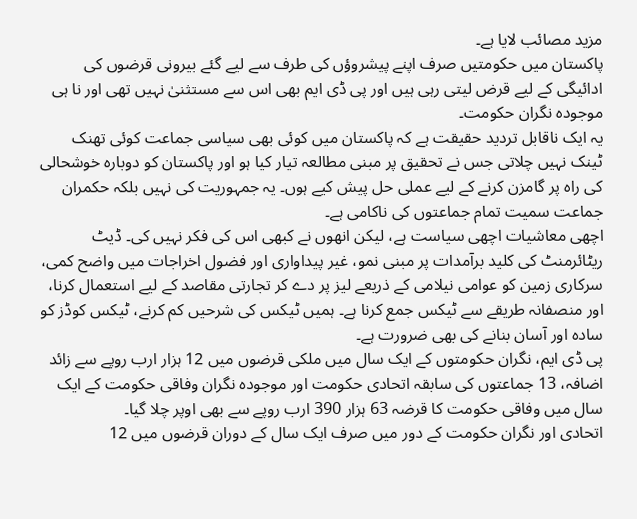مزید مصائب لایا ہے۔
پاکستان میں حکومتیں صرف اپنے پیشروؤں کی طرف سے لیے گئے بیرونی قرضوں کی ادائیگی کے لیے قرض لیتی رہی ہیں اور پی ڈی ایم بھی اس سے مستثنیٰ نہیں تھی اور نا ہی موجودہ نگران حکومت۔
یہ ایک ناقابل تردید حقیقت ہے کہ پاکستان میں کوئی بھی سیاسی جماعت کوئی تھنک ٹینک نہیں چلاتی جس نے تحقیق پر مبنی مطالعہ تیار کیا ہو اور پاکستان کو دوبارہ خوشحالی کی راہ پر گامزن کرنے کے لیے عملی حل پیش کیے ہوں۔ یہ جمہوریت کی نہیں بلکہ حکمران جماعت سمیت تمام جماعتوں کی ناکامی ہے۔
اچھی معاشیات اچھی سیاست ہے، لیکن انھوں نے کبھی اس کی فکر نہیں کی۔ ڈیٹ ریٹائرمنٹ کی کلید برآمدات پر مبنی نمو، غیر پیداواری اور فضول اخراجات میں واضح کمی، سرکاری زمین کو عوامی نیلامی کے ذریعے لیز پر دے کر تجارتی مقاصد کے لیے استعمال کرنا، اور منصفانہ طریقے سے ٹیکس جمع کرنا ہے۔ ہمیں ٹیکس کی شرحیں کم کرنے، ٹیکس کوڈز کو سادہ اور آسان بنانے کی بھی ضرورت ہے۔
پی ڈی ایم، نگران حکومتوں کے ایک سال میں ملکی قرضوں میں 12 ہزار ارب روپے سے زائد اضافہ، 13 جماعتوں کی سابقہ اتحادی حکومت اور موجودہ نگران وفاقی حکومت کے ایک سال میں وفاقی حکومت کا قرضہ 63 ہزار 390 ارب روپے سے بھی اوپر چلا گیا۔
اتحادی اور نگران حکومت کے دور میں صرف ایک سال کے دوران قرضوں میں 12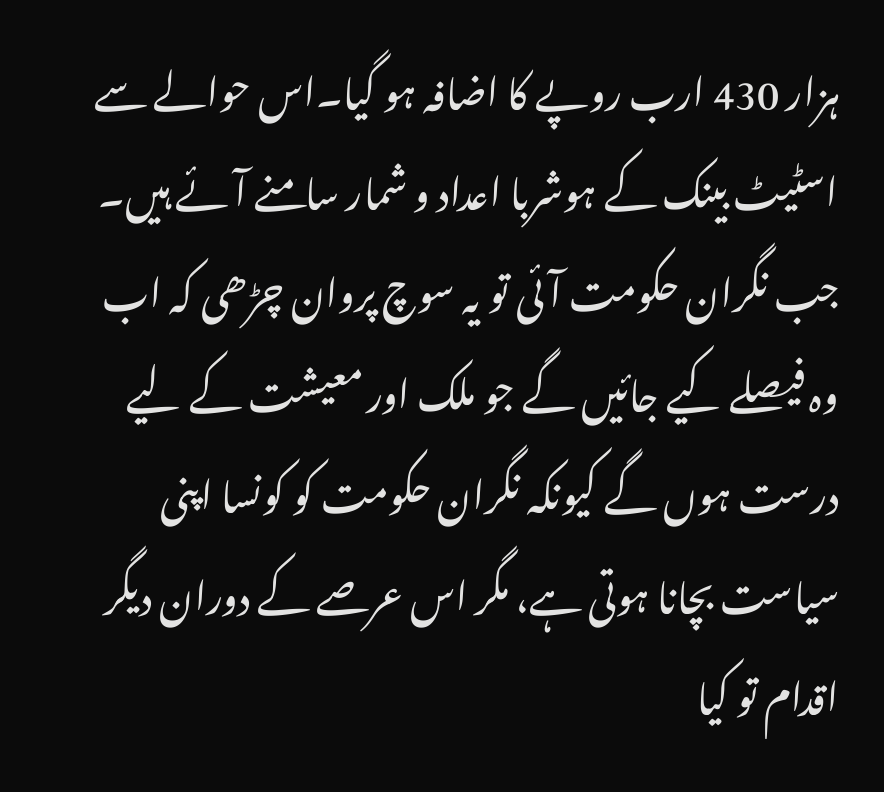ہزار 430 ارب روپے کا اضافہ ہو گیا۔اس حوالے سے اسٹیٹ بینک کے ہوشربا اعداد و شمار سامنے آئے ہیں۔
جب نگران حکومت آئی تو یہ سوچ پروان چڑھی کہ اب وہ فیصلے کیے جائیں گے جو ملک اور معیشت کے لیے درست ہوں گے کیونکہ نگران حکومت کو کونسا اپنی سیاست بچانا ہوتی ہے، مگر اس عرصے کے دوران دیگر اقدام تو کیا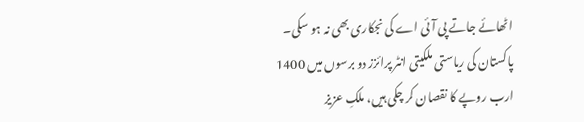اٹھائے جاتے پی آئی اے کی نجکاری بھی نہ ہو سکی۔
پاکستان کی ریاستی ملکیتی انٹر پرائزز دو برسوں میں 1400 ارب روپے کا نقصان کر چکی ہیں، ملکِ عزیز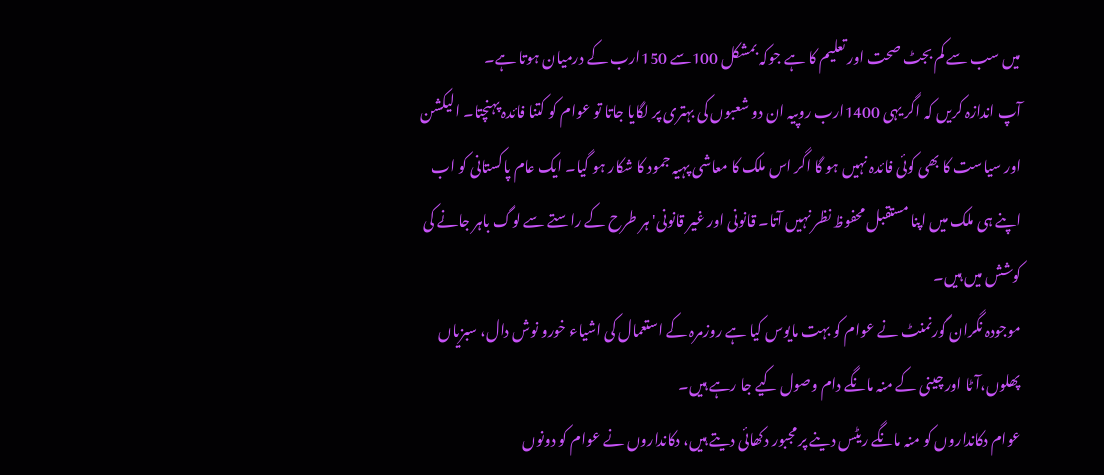میں سب سے کم بجٹ صحت اور تعلیم کا ہے جوکہ بمشکل 100سے 150ارب کے درمیان ہوتا ہے۔
آپ اندازہ کریں کہ اگر یہی 1400ارب روپیہ ان دو شعبوں کی بہتری پر لگایا جاتا تو عوام کو کتنا فائدہ پہنچتا۔ الیکشن اور سیاست کا بھی کوئی فائدہ نہیں ہو گا اگر اس ملک کا معاشی پہیہ جمود کا شکار ہو گیا۔ ایک عام پاکستانی کو اب اپنے ہی ملک میں اپنا مستقبل محفوظ نظر نہیں آتا۔ قانونی اور غیر قانونی' ہر طرح کے راستے سے لوگ باہر جانے کی کوشش میں ہیں۔
موجودہ نگران گورنمنٹ نے عوام کو بہت مایوس کیا ہے روزمرہ کے استعمال کی اشیاء خورو نوش دال، سبزیاں پھلوں،آٹا اور چینی کے منہ مانگے دام وصول کیے جا رہے ہیں۔
عوام دکانداروں کو منہ مانگے ریٹس دینے پر مجبور دکھائی دیتے ہیں، دکانداروں نے عوام کو دونوں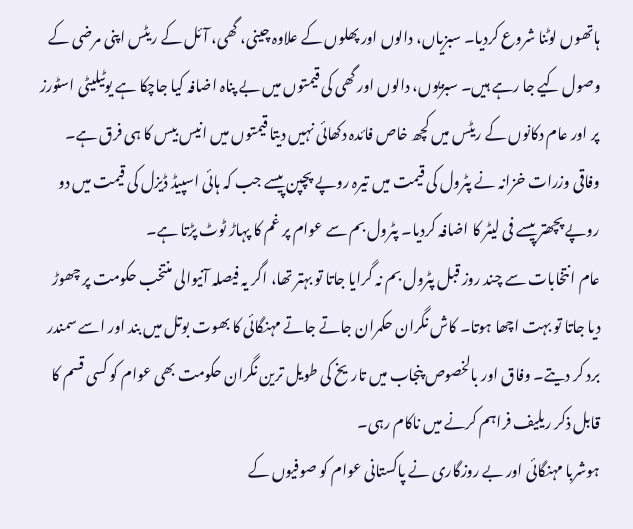ہاتھوں لوٹنا شروع کردیا۔ سبزیاں، دالوں اور پھلوں کے علاوہ چینی، گھی، آئل کے ریٹس اپنی مرضی کے وصول کیے جا رہے ہیں۔ سبزیوں، دالوں اور گھی کی قیمتوں میں بے پناہ اضافہ کیا جاچکا ہے یوٹیلیٹی اسٹورز پر اور عام دکانوں کے ریٹس میں کچھ خاص فائدہ دکھائی نہیں دیتا قیمتوں میں انیس بیس کا ہی فرق ہے۔
وفاقی وزرات خزانہ نے پٹرول کی قیمت میں تیرہ روپے پچپن پیسے جب کہ ہائی اسپیڈ ڈیزل کی قیمت میں دو روپے پچھتر پیسے فی لیٹر کا اضافہ کردیا۔ پٹرول بم سے عوام پر غم کا پہاڑ ٹوٹ پڑتا ہے۔
عام انتخابات سے چند روز قبل پٹرول بم نہ گرایا جاتا تو بہتر تھا، اگر یہ فیصلہ آنیوالی منتخب حکومت پر چھوڑ دیا جاتا تو بہت اچھا ہوتا۔ کاش نگران حکمران جاتے جاتے مہنگائی کا بھوت بوتل میں بند اور اسے سمندر برد کر دیتے۔ وفاق اور بالخصوص پنجاب میں تاریخ کی طویل ترین نگران حکومت بھی عوام کو کسی قسم کا قابل ذکر ریلیف فراہم کرنے میں ناکام رہی۔
ہوشربا مہنگائی اور بے روزگاری نے پاکستانی عوام کو صوفیوں کے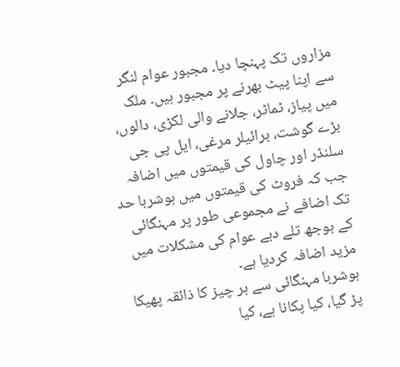مزاروں تک پہنچا دیا۔ مجبور عوام لنگر سے اپنا پیٹ بھرنے پر مجبور ہیں۔ ملک میں پیاز، ٹماٹر، جلانے والی لکڑی، دالوں، بڑے گوشت، برائیلر مرغی، ایل پی جی سلنڈر اور چاول کی قیمتوں میں اضافہ جب کہ فروٹ کی قیمتوں میں ہوشربا حد تک اضافے نے مجموعی طور پر مہنگائی کے بوجھ تلے دبے عوام کی مشکلات میں مزید اضافہ کردیا ہے۔
ہوشربا مہنگائی سے ہر چیز کا ذائقہ پھیکا پڑ گیا، کیا پکانا ہے، کیا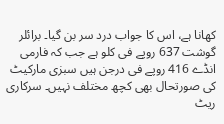کھانا ہے، اس کا جواب درد سر بن گیا۔ برائلر گوشت 637 روپے فی کلو ہے جب کہ فارمی انڈے 416 روپے فی درجن ہیں سبزی مارکیٹ کی صورتحال بھی کچھ مختلف نہیں۔ سرکاری ریٹ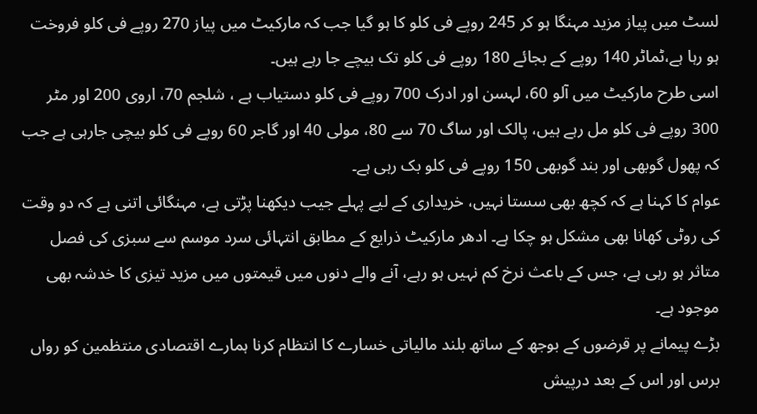لسٹ میں پیاز مزید مہنگا ہو کر 245 روپے فی کلو کا ہو گیا جب کہ مارکیٹ میں پیاز 270 روپے فی کلو فروخت ہو رہا ہے،ٹماٹر 140 روپے کے بجائے 180 روپے فی کلو تک بیچے جا رہے ہیں۔
اسی طرح مارکیٹ میں آلو 60، لہسن اور ادرک 700 روپے فی کلو دستیاب ہے ، شلجم 70، اروی 200 اور مٹر 300 روپے فی کلو مل رہے ہیں، پالک اور ساگ 70 سے 80، مولی 40 اور گاجر 60 روپے فی کلو بیچی جارہی ہے جب کہ پھول گوبھی اور بند گوبھی 150 روپے فی کلو بک رہی ہے۔
عوام کا کہنا ہے کہ کچھ بھی سستا نہیں، خریداری کے لیے پہلے جیب دیکھنا پڑتی ہے، مہنگائی اتنی ہے کہ دو وقت کی روٹی کھانا بھی مشکل ہو چکا ہے۔ ادھر مارکیٹ ذرایع کے مطابق انتہائی سرد موسم سے سبزی کی فصل متاثر ہو رہی ہے، جس کے باعث نرخ کم نہیں ہو رہے، آنے والے دنوں میں قیمتوں میں مزید تیزی کا خدشہ بھی موجود ہے۔
بڑے پیمانے پر قرضوں کے بوجھ کے ساتھ بلند مالیاتی خسارے کا انتظام کرنا ہمارے اقتصادی منتظمین کو رواں برس اور اس کے بعد درپیش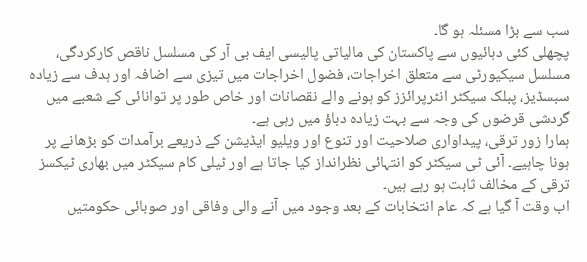سب سے بڑا مسئلہ ہو گا۔
پچھلی کئی دہائیوں سے پاکستان کی مالیاتی پالیسی ایف بی آر کی مسلسل ناقص کارکردگی، مسلسل سیکیورٹی سے متعلق اخراجات، فضول اخراجات میں تیزی سے اضافہ اور ہدف سے زیادہ سبسڈیز، پبلک سیکٹر انٹرپرائزز کو ہونے والے نقصانات اور خاص طور پر توانائی کے شعبے میں گردشی قرضوں کی وجہ سے بہت زیادہ دباؤ میں رہی ہے۔
ہمارا زور ترقی، پیداواری صلاحیت اور تنوع اور ویلیو ایڈیشن کے ذریعے برآمدات کو بڑھانے پر ہونا چاہیے۔ آئی ٹی سیکٹر کو انتہائی نظرانداز کیا جاتا ہے اور ٹیلی کام سیکٹر میں بھاری ٹیکسز ترقی کے مخالف ثابت ہو رہے ہیں۔
اب وقت آ گیا ہے کہ عام انتخابات کے بعد وجود میں آنے والی وفاقی اور صوبائی حکومتیں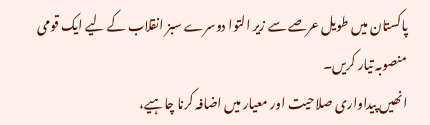پاکستان میں طویل عرصے سے زیر التوا دوسرے سبز انقلاب کے لیے ایک قومی منصوبہ تیار کریں۔
انھیں پیداواری صلاحیت اور معیار میں اضافہ کرنا چاہیے،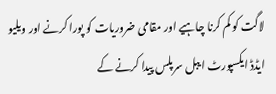لاگت کو کم کرنا چاہیے اور مقامی ضروریات کو پورا کرنے اور ویلیو ایڈڈ ایکسپورٹ ایبل سرپلس پیدا کرنے کے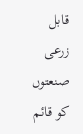قابل زرعی صنعتوں کو قائم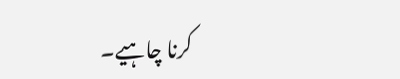کرنا چاہیے۔